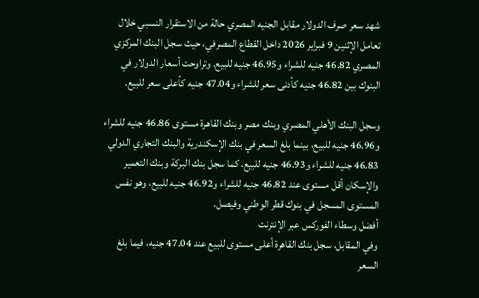شهد سعر صرف الدولار مقابل الجنيه المصري حالة من الاستقرار النسبي خلال تعامل الإثنين 9 فبراير 2026 داخل القطاع المصرفي، حيث سجل البنك المركزي المصري 46.82 جنيه للشراء و46.95 جنيه للبيع. وتراوحت أسعار الدولار في البنوك بين 46.82 جنيه كأدنى سعر للشراء و47.04 جنيه كأعلى سعر للبيع.

وسجل البنك الأهلي المصري وبنك مصر وبنك القاهرة مستوى 46.86 جنيه للشراء و46.96 جنيه للبيع، بينما بلغ السعر في بنك الإسكندرية والبنك التجاري الدولي 46.83 جنيه للشراء و46.93 جنيه للبيع. كما سجل بنك البركة وبنك التعمير والإسكان أقل مستوى عند 46.82 جنيه للشراء و46.92 جنيه للبيع، وهو نفس المستوى المسجل في بنوك قطر الوطني وفيصل.
أفضل وسطاء الفوركس عبر الإنترنت
وفي المقابل، سجل بنك القاهرة أعلى مستوى للبيع عند 47.04 جنيه، فيما بلغ السعر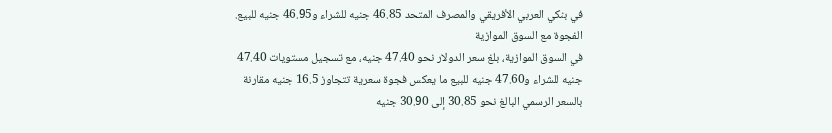في بنكي العربي الأفريقي والمصرف المتحد 46.85 جنيه للشراء و46.95 جنيه للبيع.
الفجوة مع السوق الموازية
في السوق الموازية، بلغ سعر الدولار نحو 47.40 جنيه، مع تسجيل مستويات 47.40 جنيه للشراء و47.60 جنيه للبيع ما يعكس فجوة سعرية تتجاوز 16.5 جنيه مقارنة بالسعر الرسمي البالغ نحو 30.85 إلى 30.90 جنيه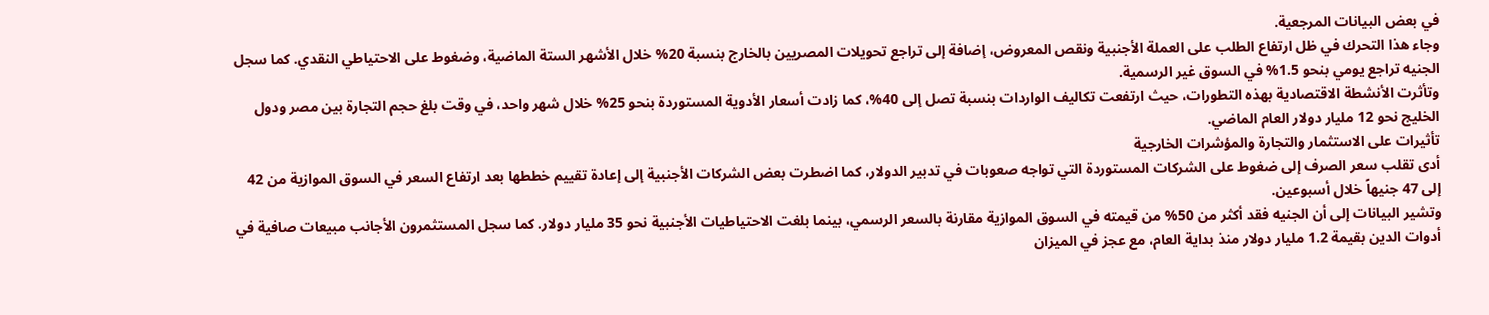في بعض البيانات المرجعية.
وجاء هذا التحرك في ظل ارتفاع الطلب على العملة الأجنبية ونقص المعروض، إضافة إلى تراجع تحويلات المصريين بالخارج بنسبة 20% خلال الأشهر الستة الماضية، وضغوط على الاحتياطي النقدي. كما سجل الجنيه تراجع يومي بنحو 1.5% في السوق غير الرسمية.
وتأثرت الأنشطة الاقتصادية بهذه التطورات، حيث ارتفعت تكاليف الواردات بنسبة تصل إلى 40%، كما زادت أسعار الأدوية المستوردة بنحو 25% خلال شهر واحد، في وقت بلغ حجم التجارة بين مصر ودول الخليج نحو 12 مليار دولار العام الماضي.
تأثيرات على الاستثمار والتجارة والمؤشرات الخارجية
أدى تقلب سعر الصرف إلى ضغوط على الشركات المستوردة التي تواجه صعوبات في تدبير الدولار، كما اضطرت بعض الشركات الأجنبية إلى إعادة تقييم خططها بعد ارتفاع السعر في السوق الموازية من 42 إلى 47 جنيهاً خلال أسبوعين.
وتشير البيانات إلى أن الجنيه فقد أكثر من 50% من قيمته في السوق الموازية مقارنة بالسعر الرسمي، بينما بلغت الاحتياطيات الأجنبية نحو 35 مليار دولار. كما سجل المستثمرون الأجانب مبيعات صافية في أدوات الدين بقيمة 1.2 مليار دولار منذ بداية العام، مع عجز في الميزان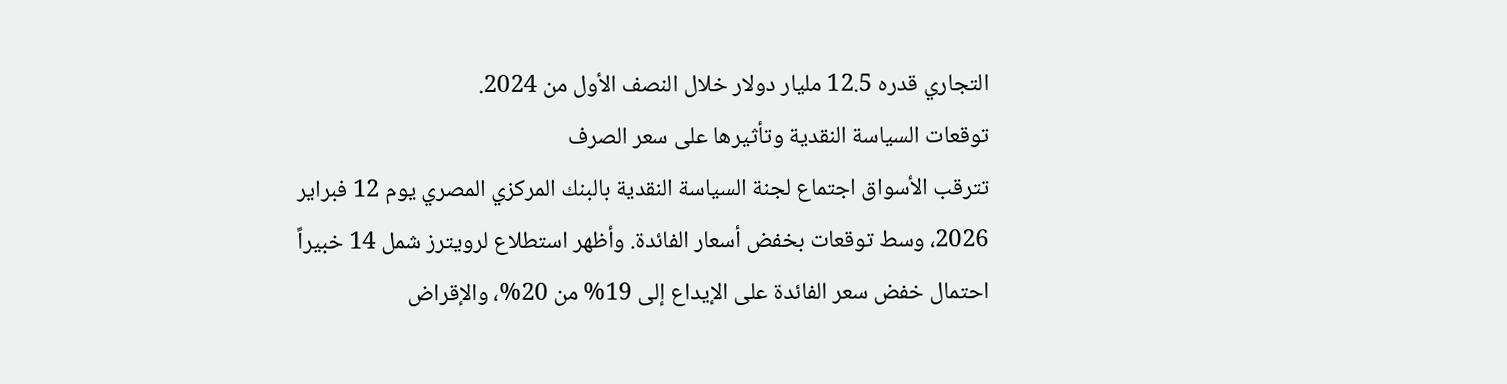التجاري قدره 12.5 مليار دولار خلال النصف الأول من 2024.
توقعات السياسة النقدية وتأثيرها على سعر الصرف
تترقب الأسواق اجتماع لجنة السياسة النقدية بالبنك المركزي المصري يوم 12 فبراير 2026، وسط توقعات بخفض أسعار الفائدة. وأظهر استطلاع لرويترز شمل 14 خبيراً احتمال خفض سعر الفائدة على الإيداع إلى 19% من 20%، والإقراض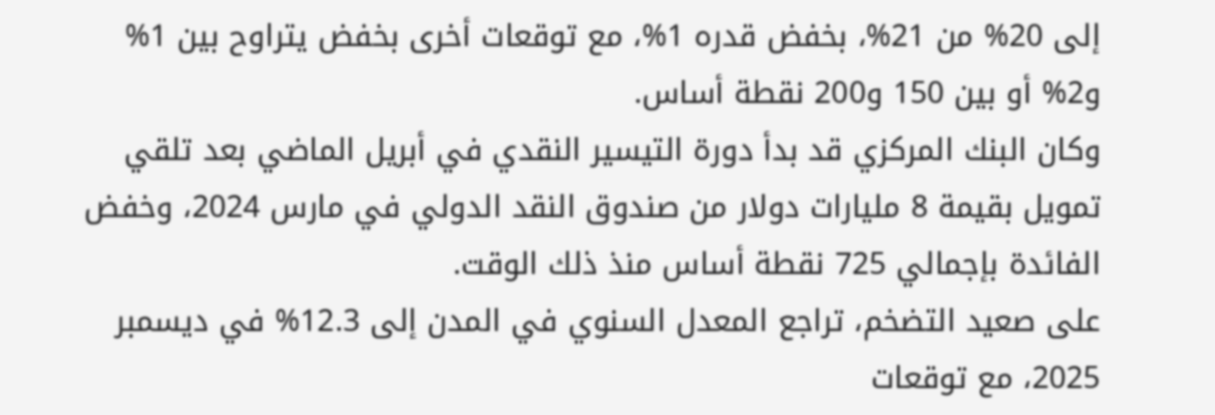إلى 20% من 21%، بخفض قدره 1%، مع توقعات أخرى بخفض يتراوح بين 1% و2% أو بين 150 و200 نقطة أساس.
وكان البنك المركزي قد بدأ دورة التيسير النقدي في أبريل الماضي بعد تلقي تمويل بقيمة 8 مليارات دولار من صندوق النقد الدولي في مارس 2024، وخفض الفائدة بإجمالي 725 نقطة أساس منذ ذلك الوقت.
على صعيد التضخم، تراجع المعدل السنوي في المدن إلى 12.3% في ديسمبر 2025، مع توقعات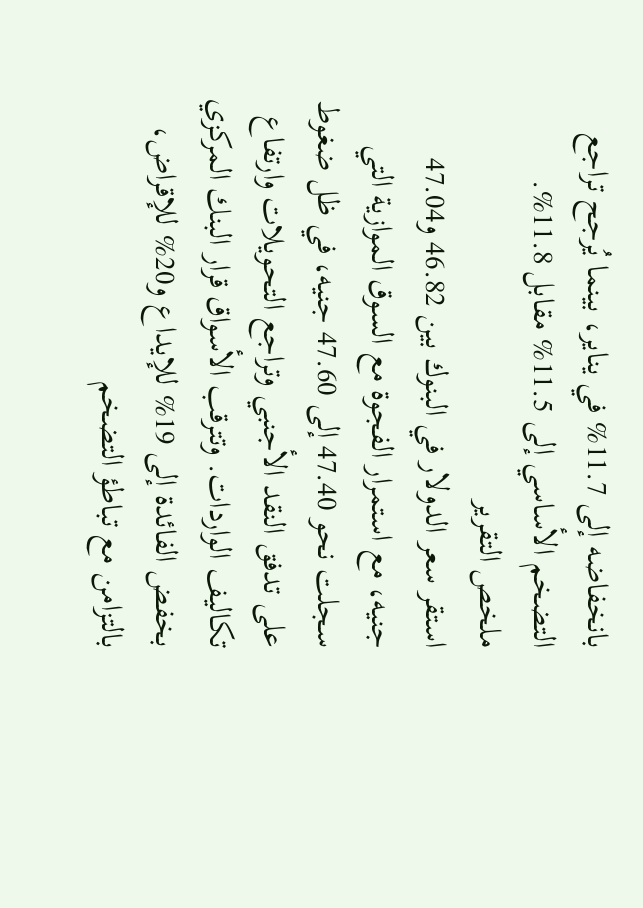بانخفاضه إلى 11.7% في يناير، بينما يُرجح تراجع التضخم الأساسي إلى 11.5% مقابل 11.8%.
ملخص التقرير
استقر سعر الدولار في البنوك بين 46.82 و47.04 جنيه، مع استمرار الفجوة مع السوق الموازية التي سجلت نحو 47.40 إلى 47.60 جنيه، في ظل ضغوط على تدفق النقد الأجنبي وتراجع التحويلات وارتفاع تكاليف الواردات. وتترقب الأسواق قرار البنك المركزي بخفض الفائدة إلى 19% للإيداع و20% للإقراض، بالتزامن مع تباطؤ التضخم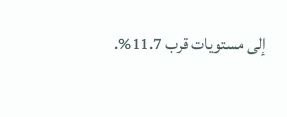إلى مستويات قرب 11.7%.